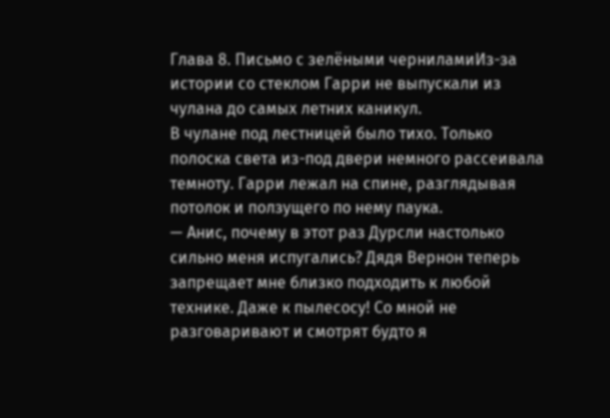Глава 8. Письмо с зелёными черниламиИз-за истории со стеклом Гарри не выпускали из чулана до самых летних каникул.
В чулане под лестницей было тихо. Только полоска света из-под двери немного рассеивала темноту. Гарри лежал на спине, разглядывая потолок и ползущего по нему паука.
— Анис, почему в этот раз Дурсли настолько сильно меня испугались? Дядя Вернон теперь запрещает мне близко подходить к любой технике. Даже к пылесосу! Со мной не разговаривают и смотрят будто я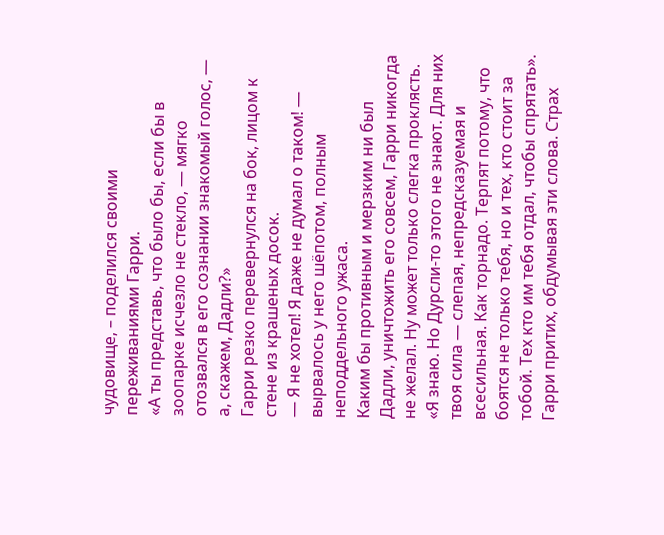чудовище, – поделился своими переживаниями Гарри.
«А ты представь, что было бы, если бы в зоопарке исчезло не стекло, — мягко отозвался в его сознании знакомый голос, — а, скажем, Дадли?»
Гарри резко перевернулся на бок, лицом к стене из крашеных досок.
— Я не хотел! Я даже не думал о таком! — вырвалось у него шёпотом, полным неподдельного ужаса.
Каким бы противным и мерзким ни был Дадли, уничтожить его совсем, Гарри никогда не желал. Ну может только слегка проклясть.
«Я знаю. Но Дурсли-то этого не знают. Для них твоя сила — слепая, непредсказуемая и всесильная. Как торнадо. Терпят потому, что боятся не только тебя, но и тех, кто стоит за тобой. Тех кто им тебя отдал, чтобы спрятать».
Гарри притих, обдумывая эти слова. Страх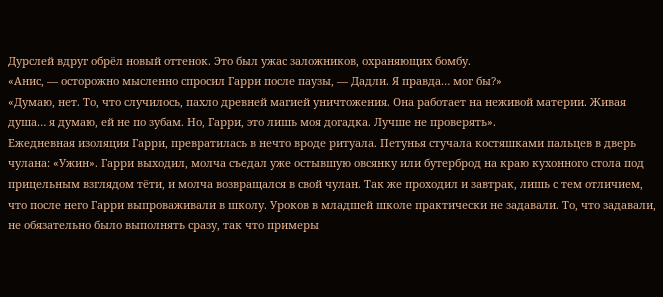Дурслей вдруг обрёл новый оттенок. Это был ужас заложников, охраняющих бомбу.
«Анис, — осторожно мысленно спросил Гарри после паузы, — Дадли. Я правда… мог бы?»
«Думаю, нет. То, что случилось, пахло древней магией уничтожения. Она работает на неживой материи. Живая душа… я думаю, ей не по зубам. Но, Гарри, это лишь моя догадка. Лучше не проверять».
Ежедневная изоляция Гарри, превратилась в нечто вроде ритуала. Петунья стучала костяшками пальцев в дверь чулана: «Ужин». Гарри выходил, молча съедал уже остывшую овсянку или бутерброд на краю кухонного стола под прицельным взглядом тёти, и молча возвращался в свой чулан. Так же проходил и завтрак, лишь с тем отличием, что после него Гарри выпроваживали в школу. Уроков в младшей школе практически не задавали. То, что задавали, не обязательно было выполнять сразу, так что примеры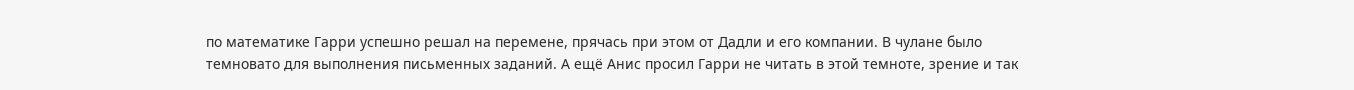по математике Гарри успешно решал на перемене, прячась при этом от Дадли и его компании. В чулане было темновато для выполнения письменных заданий. А ещё Анис просил Гарри не читать в этой темноте, зрение и так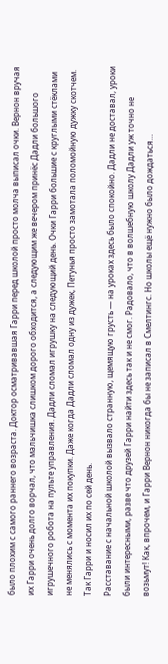было плохим с самого раннего возраста. Доктор осматривавшая Гарри перед школой просто молча выписал очки. Вернон вручая их Гарри очень долго ворчал, что мальчишка слишком дорого обходится, а следующим же вечером принёс Дадли большого игрушечного робота на пульте управления. Дадли сломал игрушку на следующий день. Очки Гарри большие с круглыми стёклами не менялись с момента их покупки. Даже когда Дадли сломал одну из дужек, Петунья просто замотала поломойную дужку скотчем. Так Гарри и носил их по сей день.
Расставание с начальной школой вызвало странную, щемящую грусть — на уроках здесь было спокойно. Дадли не доставал, уроки были интересными, разве что друзей Гарри найти здесь так и не смог. Радовало, что в волшебную школу Дадли уж точно не возьмут! Как, впрочем, и Гарри Вернон никогда бы не записал в Смелтингс. Но школы ещё нужно было дождаться…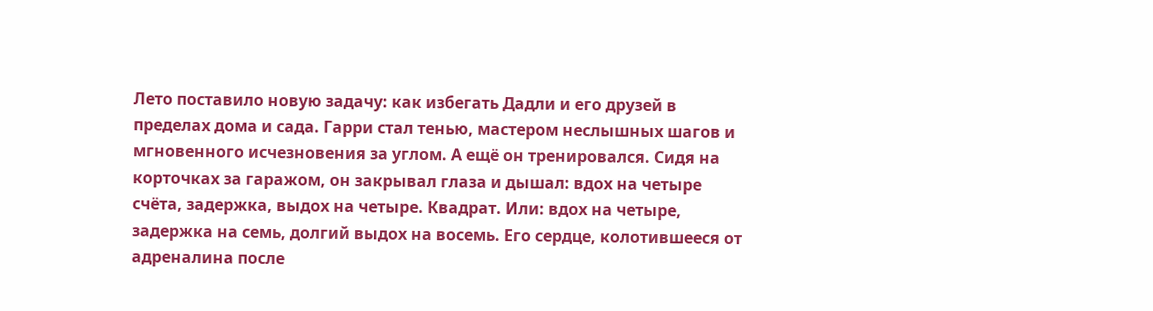Лето поставило новую задачу: как избегать Дадли и его друзей в пределах дома и сада. Гарри стал тенью, мастером неслышных шагов и мгновенного исчезновения за углом. А ещё он тренировался. Сидя на корточках за гаражом, он закрывал глаза и дышал: вдох на четыре счёта, задержка, выдох на четыре. Квадрат. Или: вдох на четыре, задержка на семь, долгий выдох на восемь. Его сердце, колотившееся от адреналина после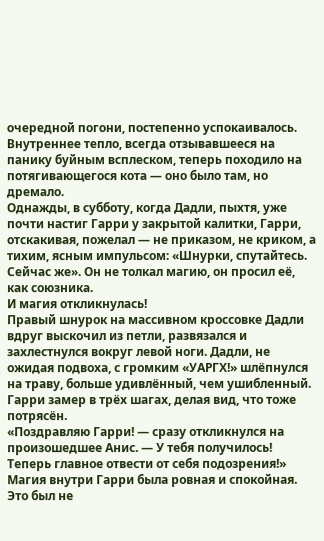очередной погони, постепенно успокаивалось. Внутреннее тепло, всегда отзывавшееся на панику буйным всплеском, теперь походило на потягивающегося кота — оно было там, но дремало.
Однажды, в субботу, когда Дадли, пыхтя, уже почти настиг Гарри у закрытой калитки, Гарри, отскакивая, пожелал — не приказом, не криком, а тихим, ясным импульсом: «Шнурки, спутайтесь. Сейчас же». Он не толкал магию, он просил её, как союзника.
И магия откликнулась!
Правый шнурок на массивном кроссовке Дадли вдруг выскочил из петли, развязался и захлестнулся вокруг левой ноги. Дадли, не ожидая подвоха, с громким «УАРГХ!» шлёпнулся на траву, больше удивлённый, чем ушибленный.
Гарри замер в трёх шагах, делая вид, что тоже потрясён.
«Поздравляю Гарри! — сразу откликнулся на произошедшее Анис. — У тебя получилось! Теперь главное отвести от себя подозрения!»
Магия внутри Гарри была ровная и спокойная. Это был не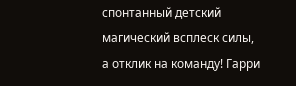спонтанный детский магический всплеск силы, а отклик на команду! Гарри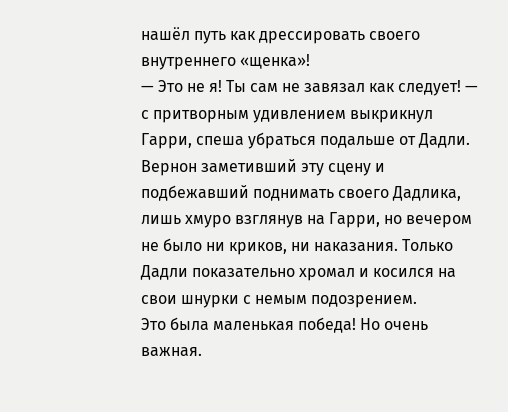нашёл путь как дрессировать своего внутреннего «щенка»!
— Это не я! Ты сам не завязал как следует! — с притворным удивлением выкрикнул Гарри, спеша убраться подальше от Дадли. Вернон заметивший эту сцену и подбежавший поднимать своего Дадлика, лишь хмуро взглянув на Гарри, но вечером не было ни криков, ни наказания. Только Дадли показательно хромал и косился на свои шнурки с немым подозрением.
Это была маленькая победа! Но очень важная.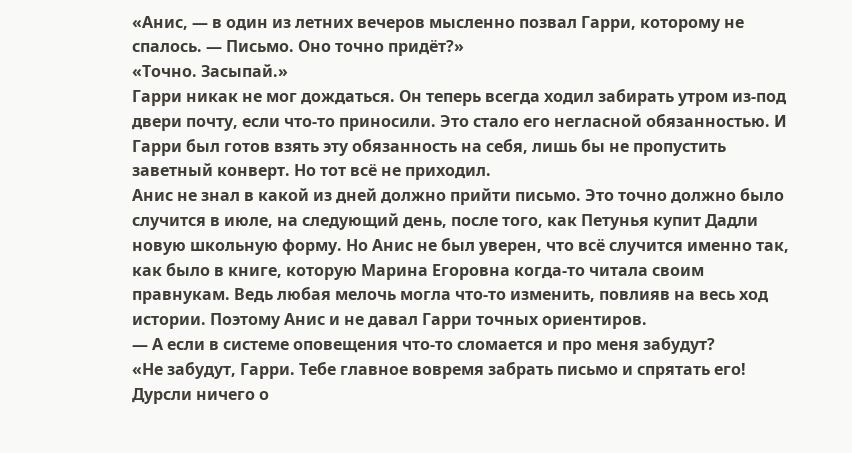«Анис, — в один из летних вечеров мысленно позвал Гарри, которому не спалось. — Письмо. Оно точно придёт?»
«Точно. Засыпай.»
Гарри никак не мог дождаться. Он теперь всегда ходил забирать утром из-под двери почту, если что-то приносили. Это стало его негласной обязанностью. И Гарри был готов взять эту обязанность на себя, лишь бы не пропустить заветный конверт. Но тот всё не приходил.
Анис не знал в какой из дней должно прийти письмо. Это точно должно было случится в июле, на следующий день, после того, как Петунья купит Дадли новую школьную форму. Но Анис не был уверен, что всё случится именно так, как было в книге, которую Марина Егоровна когда-то читала своим правнукам. Ведь любая мелочь могла что-то изменить, повлияв на весь ход истории. Поэтому Анис и не давал Гарри точных ориентиров.
— А если в системе оповещения что-то сломается и про меня забудут?
«Не забудут, Гарри. Тебе главное вовремя забрать письмо и спрятать его! Дурсли ничего о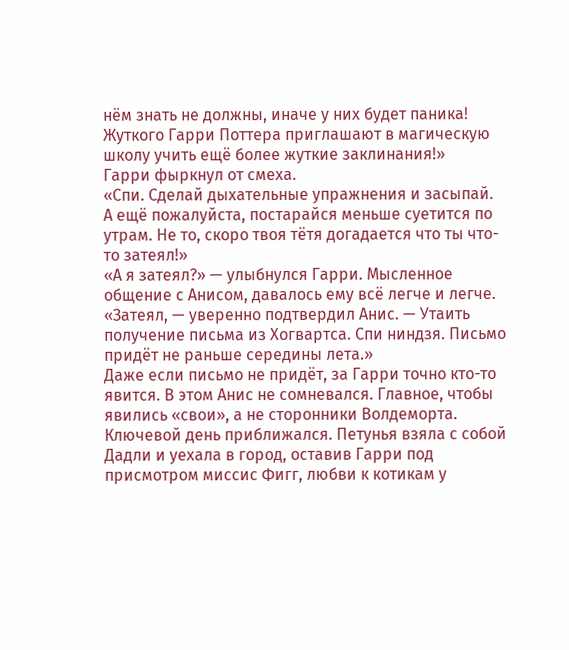нём знать не должны, иначе у них будет паника! Жуткого Гарри Поттера приглашают в магическую школу учить ещё более жуткие заклинания!»
Гарри фыркнул от смеха.
«Спи. Сделай дыхательные упражнения и засыпай. А ещё пожалуйста, постарайся меньше суетится по утрам. Не то, скоро твоя тётя догадается что ты что-то затеял!»
«А я затеял?» — улыбнулся Гарри. Мысленное общение с Анисом, давалось ему всё легче и легче.
«Затеял, — уверенно подтвердил Анис. — Утаить получение письма из Хогвартса. Спи ниндзя. Письмо придёт не раньше середины лета.»
Даже если письмо не придёт, за Гарри точно кто-то явится. В этом Анис не сомневался. Главное, чтобы явились «свои», а не сторонники Волдеморта.
Ключевой день приближался. Петунья взяла с собой Дадли и уехала в город, оставив Гарри под присмотром миссис Фигг, любви к котикам у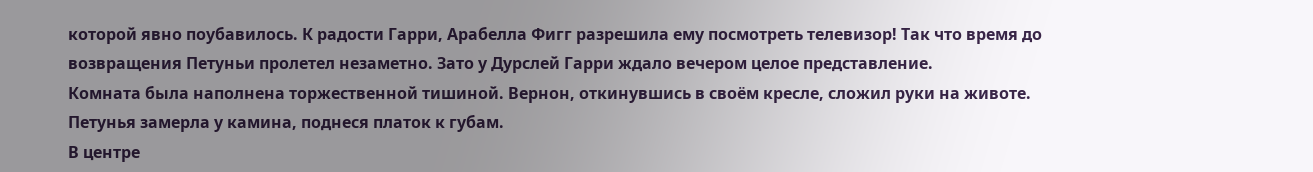которой явно поубавилось. К радости Гарри, Арабелла Фигг разрешила ему посмотреть телевизор! Так что время до возвращения Петуньи пролетел незаметно. Зато у Дурслей Гарри ждало вечером целое представление.
Комната была наполнена торжественной тишиной. Вернон, откинувшись в своём кресле, сложил руки на животе. Петунья замерла у камина, поднеся платок к губам.
В центре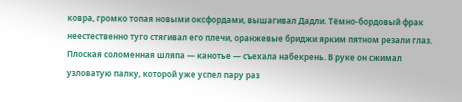ковра, громко топая новыми оксфордами, вышагивал Дадли. Тёмно-бордовый фрак неестественно туго стягивал его плечи, оранжевые бриджи ярким пятном резали глаз. Плоская соломенная шляпа — канотье — съехала набекрень. В руке он сжимал узловатую палку, которой уже успел пару раз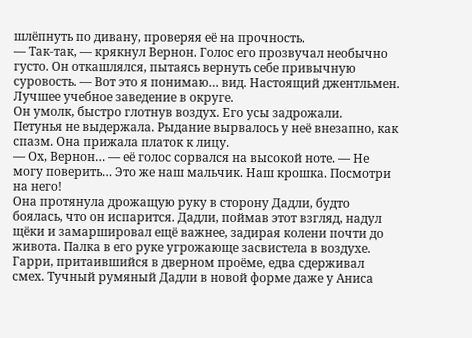шлёпнуть по дивану, проверяя её на прочность.
— Так-так, — крякнул Вернон. Голос его прозвучал необычно густо. Он откашлялся, пытаясь вернуть себе привычную суровость. — Вот это я понимаю… вид. Настоящий джентльмен. Лучшее учебное заведение в округе.
Он умолк, быстро глотнув воздух. Его усы задрожали.
Петунья не выдержала. Рыдание вырвалось у неё внезапно, как спазм. Она прижала платок к лицу.
— Ох, Вернон… — её голос сорвался на высокой ноте. — Не могу поверить… Это же наш мальчик. Наш крошка. Посмотри на него!
Она протянула дрожащую руку в сторону Дадли, будто боялась, что он испарится. Дадли, поймав этот взгляд, надул щёки и замаршировал ещё важнее, задирая колени почти до живота. Палка в его руке угрожающе засвистела в воздухе.
Гарри, притаившийся в дверном проёме, едва сдерживал смех. Тучный румяный Дадли в новой форме даже у Аниса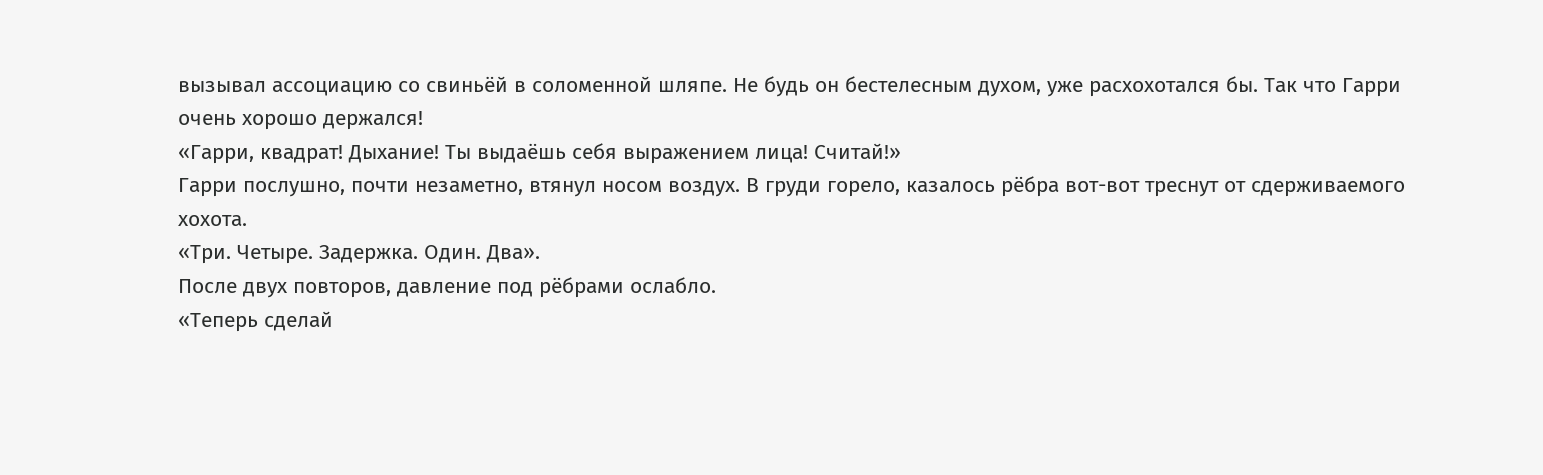вызывал ассоциацию со свиньёй в соломенной шляпе. Не будь он бестелесным духом, уже расхохотался бы. Так что Гарри очень хорошо держался!
«Гарри, квадрат! Дыхание! Ты выдаёшь себя выражением лица! Считай!»
Гарри послушно, почти незаметно, втянул носом воздух. В груди горело, казалось рёбра вот-вот треснут от сдерживаемого хохота.
«Три. Четыре. Задержка. Один. Два».
После двух повторов, давление под рёбрами ослабло.
«Теперь сделай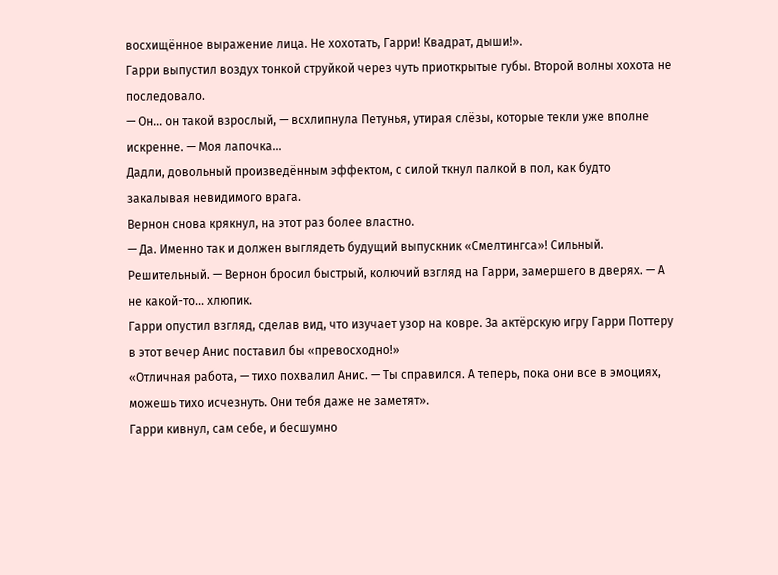восхищённое выражение лица. Не хохотать, Гарри! Квадрат, дыши!».
Гарри выпустил воздух тонкой струйкой через чуть приоткрытые губы. Второй волны хохота не последовало.
— Он… он такой взрослый, — всхлипнула Петунья, утирая слёзы, которые текли уже вполне искренне. — Моя лапочка…
Дадли, довольный произведённым эффектом, с силой ткнул палкой в пол, как будто закалывая невидимого врага.
Вернон снова крякнул, на этот раз более властно.
— Да. Именно так и должен выглядеть будущий выпускник «Смелтингса»! Сильный. Решительный. — Вернон бросил быстрый, колючий взгляд на Гарри, замершего в дверях. — А не какой-то… хлюпик.
Гарри опустил взгляд, сделав вид, что изучает узор на ковре. За актёрскую игру Гарри Поттеру в этот вечер Анис поставил бы «превосходно!»
«Отличная работа, — тихо похвалил Анис. — Ты справился. А теперь, пока они все в эмоциях, можешь тихо исчезнуть. Они тебя даже не заметят».
Гарри кивнул, сам себе, и бесшумно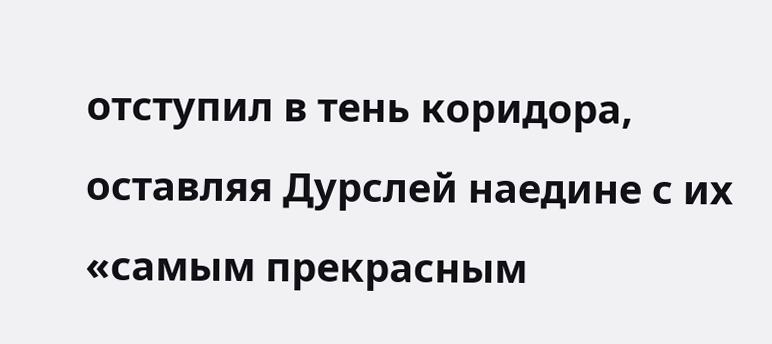отступил в тень коридора, оставляя Дурслей наедине с их «самым прекрасным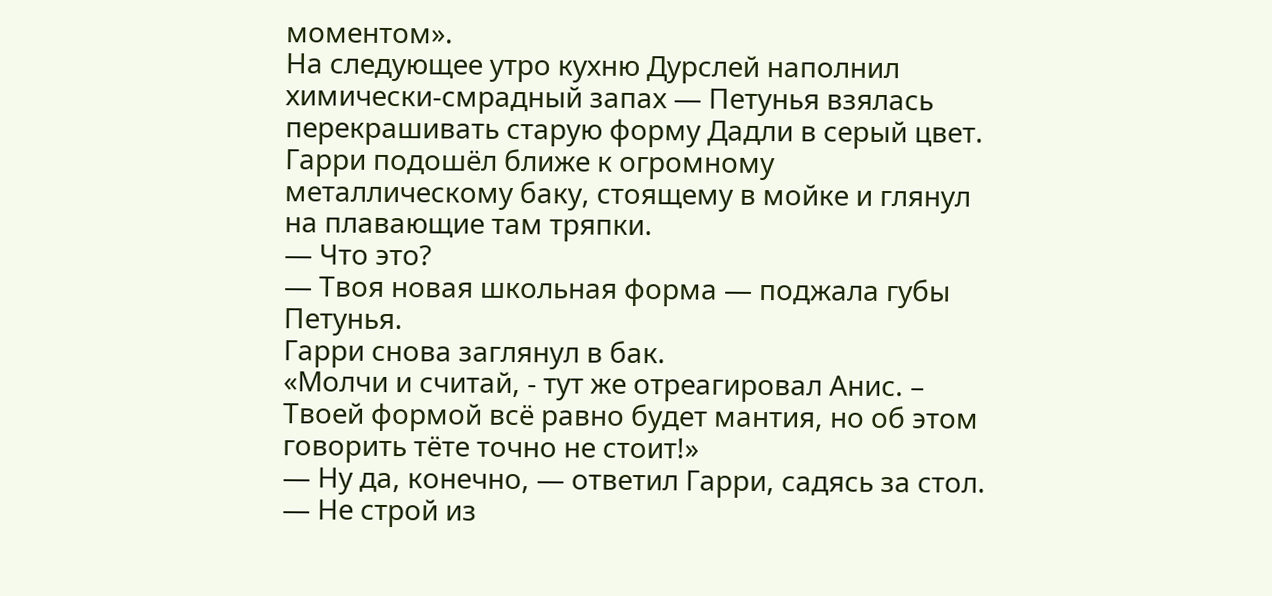моментом».
На следующее утро кухню Дурслей наполнил химически-смрадный запах — Петунья взялась перекрашивать старую форму Дадли в серый цвет. Гарри подошёл ближе к огромному металлическому баку, стоящему в мойке и глянул на плавающие там тряпки.
— Что это?
— Твоя новая школьная форма — поджала губы Петунья.
Гарри снова заглянул в бак.
«Молчи и считай, - тут же отреагировал Анис. – Твоей формой всё равно будет мантия, но об этом говорить тёте точно не стоит!»
— Ну да, конечно, — ответил Гарри, садясь за стол.
— Не строй из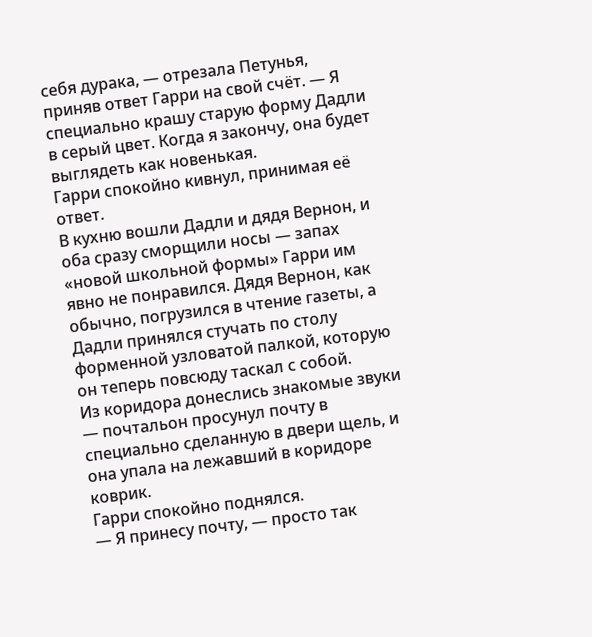себя дурака, — отрезала Петунья, приняв ответ Гарри на свой счёт. — Я специально крашу старую форму Дадли в серый цвет. Когда я закончу, она будет выглядеть как новенькая.
Гарри спокойно кивнул, принимая её ответ.
В кухню вошли Дадли и дядя Вернон, и оба сразу сморщили носы — запах «новой школьной формы» Гарри им явно не понравился. Дядя Вернон, как обычно, погрузился в чтение газеты, а Дадли принялся стучать по столу форменной узловатой палкой, которую он теперь повсюду таскал с собой.
Из коридора донеслись знакомые звуки — почтальон просунул почту в специально сделанную в двери щель, и она упала на лежавший в коридоре коврик.
Гарри спокойно поднялся.
— Я принесу почту, — просто так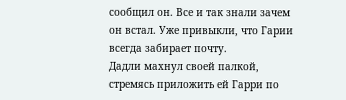сообщил он. Все и так знали зачем он встал. Уже привыкли, что Гарии всегда забирает почту.
Дадли махнул своей палкой, стремясь приложить ей Гарри по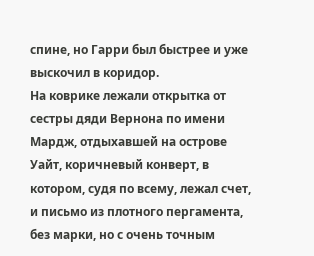спине, но Гарри был быстрее и уже выскочил в коридор.
На коврике лежали открытка от сестры дяди Вернона по имени Мардж, отдыхавшей на острове Уайт, коричневый конверт, в котором, судя по всему, лежал счет, и письмо из плотного пергамента, без марки, но с очень точным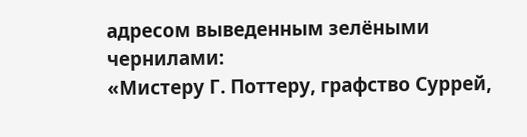адресом выведенным зелёными чернилами:
«Мистеру Г. Поттеру, графство Суррей,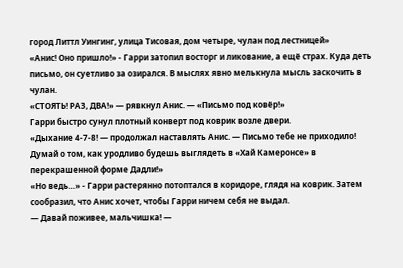город Литтл Уингинг, улица Тисовая, дом четыре, чулан под лестницей»
«Анис! Оно пришло!» - Гарри затопил восторг и ликование, а ещё страх. Куда деть письмо, он суетливо за озирался. В мыслях явно мелькнула мысль заскочить в чулан.
«СТОЯТЬ! РАЗ, ДВА!» — рявкнул Анис. — «Письмо под ковёр!»
Гарри быстро сунул плотный конверт под коврик возле двери.
«Дыхание 4-7-8! — продолжал наставлять Анис. — Письмо тебе не приходило! Думай о том, как уродливо будешь выглядеть в «Хай Камеронсе» в перекрашенной форме Дадли!»
«Но ведь…» - Гарри растерянно потоптался в коридоре, глядя на коврик. Затем сообразил, что Анис хочет, чтобы Гарри ничем себя не выдал.
— Давай поживее, мальчишка! —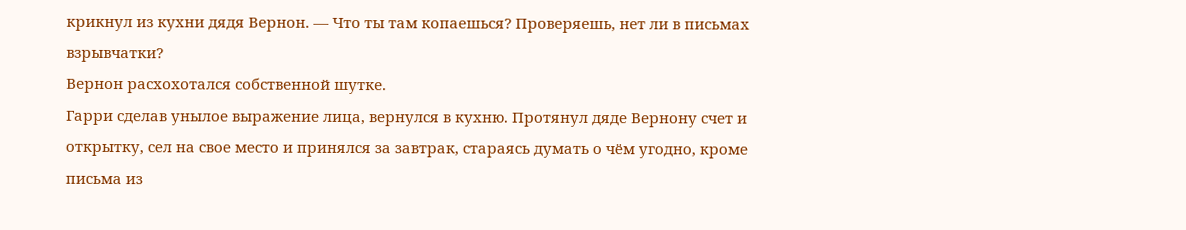крикнул из кухни дядя Вернон. — Что ты там копаешься? Проверяешь, нет ли в письмах взрывчатки?
Вернон расхохотался собственной шутке.
Гарри сделав унылое выражение лица, вернулся в кухню. Протянул дяде Вернону счет и открытку, сел на свое место и принялся за завтрак, стараясь думать о чём угодно, кроме письма из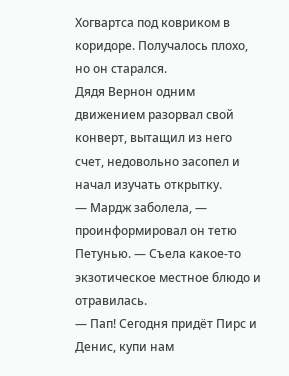Хогвартса под ковриком в коридоре. Получалось плохо, но он старался.
Дядя Вернон одним движением разорвал свой конверт, вытащил из него счет, недовольно засопел и начал изучать открытку.
— Мардж заболела, — проинформировал он тетю Петунью. — Съела какое-то экзотическое местное блюдо и отравилась.
— Пап! Сегодня придёт Пирс и Денис, купи нам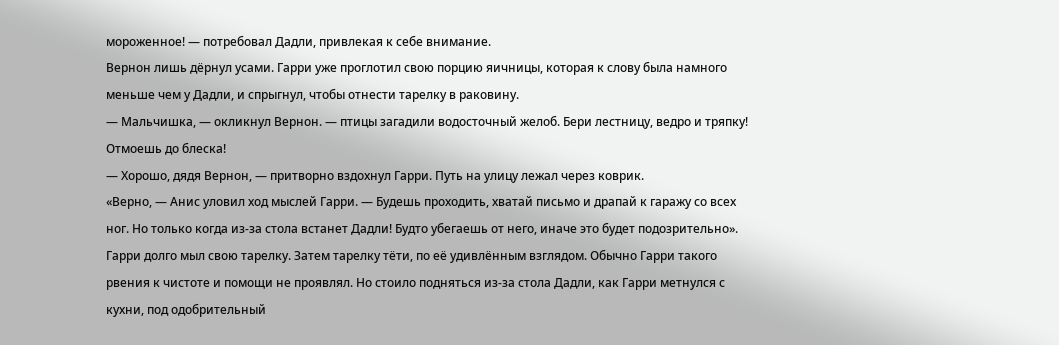мороженное! — потребовал Дадли, привлекая к себе внимание.
Вернон лишь дёрнул усами. Гарри уже проглотил свою порцию яичницы, которая к слову была намного меньше чем у Дадли, и спрыгнул, чтобы отнести тарелку в раковину.
— Мальчишка, — окликнул Вернон. — птицы загадили водосточный желоб. Бери лестницу, ведро и тряпку! Отмоешь до блеска!
— Хорошо, дядя Вернон, — притворно вздохнул Гарри. Путь на улицу лежал через коврик.
«Верно, — Анис уловил ход мыслей Гарри. — Будешь проходить, хватай письмо и драпай к гаражу со всех ног. Но только когда из-за стола встанет Дадли! Будто убегаешь от него, иначе это будет подозрительно».
Гарри долго мыл свою тарелку. Затем тарелку тёти, по её удивлённым взглядом. Обычно Гарри такого рвения к чистоте и помощи не проявлял. Но стоило подняться из-за стола Дадли, как Гарри метнулся с кухни, под одобрительный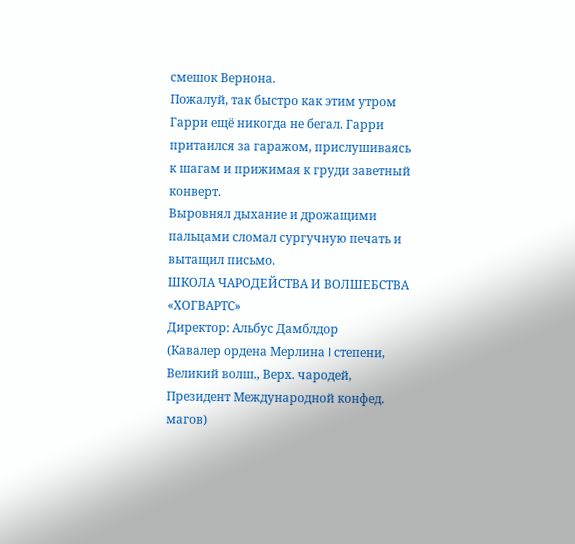смешок Вернона.
Пожалуй, так быстро как этим утром Гарри ещё никогда не бегал. Гарри притаился за гаражом, прислушиваясь к шагам и прижимая к груди заветный конверт.
Выровнял дыхание и дрожащими пальцами сломал сургучную печать и вытащил письмо.
ШКОЛА ЧАРОДЕЙСТВА И ВОЛШЕБСТВА «ХОГВАРТС»
Директор: Альбус Дамблдор
(Кавалер ордена Мерлина I степени, Великий волш., Верх. чародей, Президент Международной конфед. магов)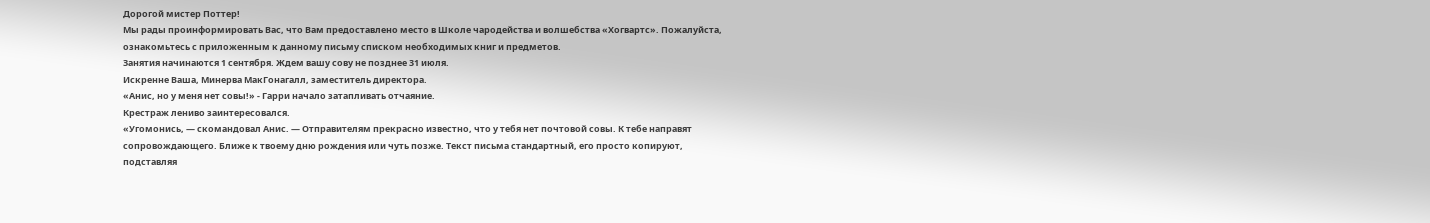Дорогой мистер Поттер!
Мы рады проинформировать Вас, что Вам предоставлено место в Школе чародейства и волшебства «Хогвартс». Пожалуйста, ознакомьтесь с приложенным к данному письму списком необходимых книг и предметов.
Занятия начинаются 1 сентября. Ждем вашу сову не позднее 31 июля.
Искренне Ваша, Минерва МакГонагалл, заместитель директора.
«Анис, но у меня нет совы!» - Гарри начало затапливать отчаяние.
Крестраж лениво заинтересовался.
«Угомонись, — скомандовал Анис. — Отправителям прекрасно известно, что у тебя нет почтовой совы. К тебе направят сопровождающего. Ближе к твоему дню рождения или чуть позже. Текст письма стандартный, его просто копируют, подставляя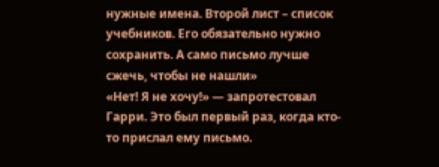нужные имена. Второй лист – список учебников. Его обязательно нужно сохранить. А само письмо лучше сжечь, чтобы не нашли»
«Нет! Я не хочу!» — запротестовал Гарри. Это был первый раз, когда кто-то прислал ему письмо.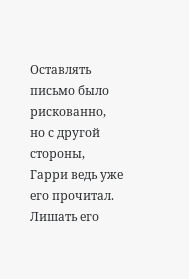Оставлять письмо было рискованно, но с другой стороны, Гарри ведь уже его прочитал. Лишать его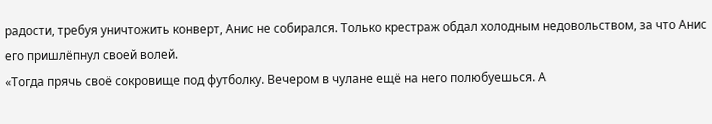радости, требуя уничтожить конверт, Анис не собирался. Только крестраж обдал холодным недовольством, за что Анис его пришлёпнул своей волей.
«Тогда прячь своё сокровище под футболку. Вечером в чулане ещё на него полюбуешься. А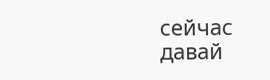сейчас давай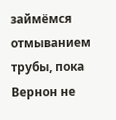займёмся отмыванием трубы, пока Вернон не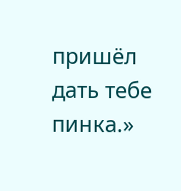пришёл дать тебе пинка.»